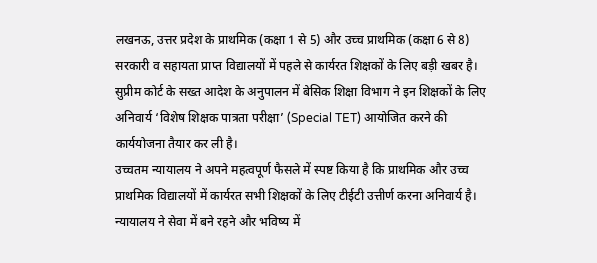लखनऊ, उत्तर प्रदेश के प्राथमिक (कक्षा 1 से 5) और उच्च प्राथमिक (कक्षा 6 से 8) सरकारी व सहायता प्राप्त विद्यालयों में पहले से कार्यरत शिक्षकों के लिए बड़ी खबर है। सुप्रीम कोर्ट के सख्त आदेश के अनुपालन में बेसिक शिक्षा विभाग ने इन शिक्षकों के लिए अनिवार्य ‘विशेष शिक्षक पात्रता परीक्षा’ (Special TET) आयोजित करने की कार्ययोजना तैयार कर ली है।
उच्चतम न्यायालय ने अपने महत्वपूर्ण फैसले में स्पष्ट किया है कि प्राथमिक और उच्च प्राथमिक विद्यालयों में कार्यरत सभी शिक्षकों के लिए टीईटी उत्तीर्ण करना अनिवार्य है। न्यायालय ने सेवा में बने रहने और भविष्य में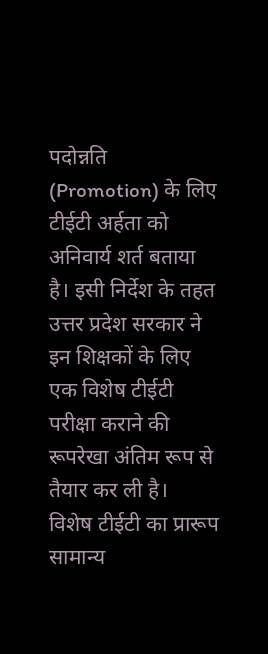पदोन्नति (Promotion) के लिए टीईटी अर्हता को अनिवार्य शर्त बताया है। इसी निर्देश के तहत उत्तर प्रदेश सरकार ने इन शिक्षकों के लिए एक विशेष टीईटी परीक्षा कराने की रूपरेखा अंतिम रूप से तैयार कर ली है।
विशेष टीईटी का प्रारूप सामान्य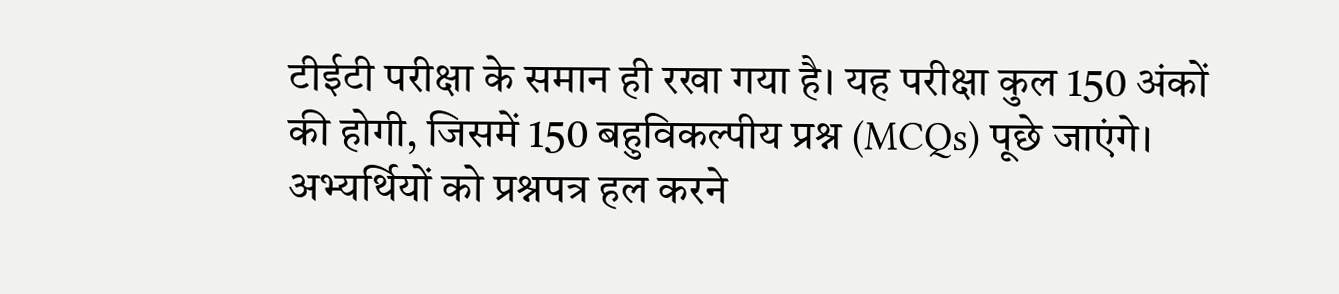टीईटी परीक्षा के समान ही रखा गया है। यह परीक्षा कुल 150 अंकों की होगी, जिसमें 150 बहुविकल्पीय प्रश्न (MCQs) पूछे जाएंगे। अभ्यर्थियों को प्रश्नपत्र हल करने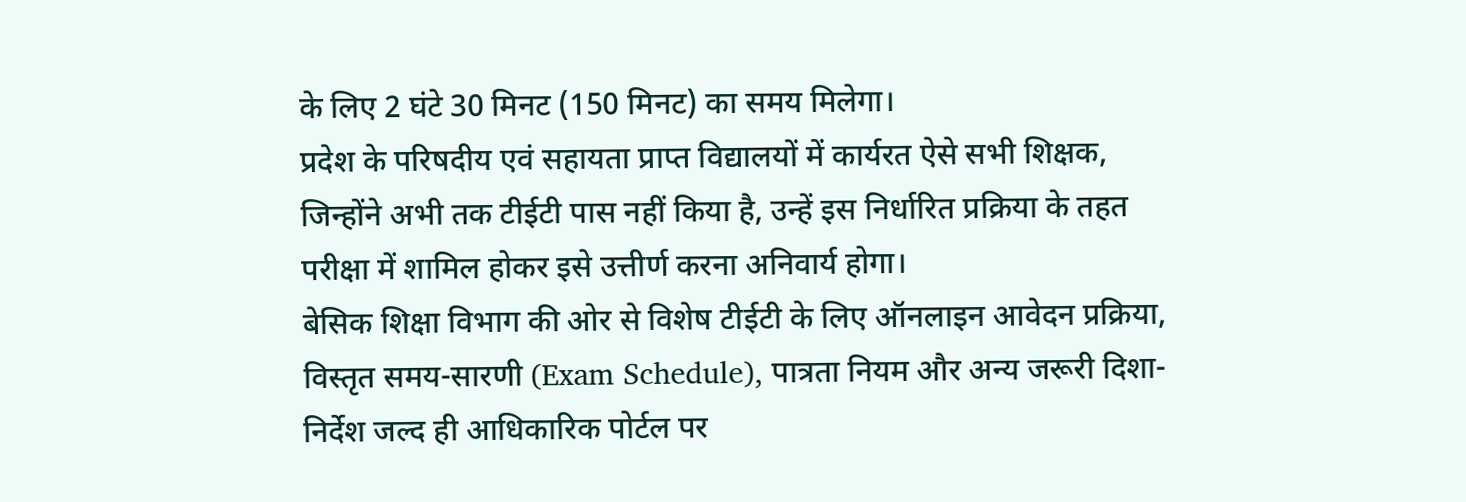के लिए 2 घंटे 30 मिनट (150 मिनट) का समय मिलेगा।
प्रदेश के परिषदीय एवं सहायता प्राप्त विद्यालयों में कार्यरत ऐसे सभी शिक्षक, जिन्होंने अभी तक टीईटी पास नहीं किया है, उन्हें इस निर्धारित प्रक्रिया के तहत परीक्षा में शामिल होकर इसे उत्तीर्ण करना अनिवार्य होगा।
बेसिक शिक्षा विभाग की ओर से विशेष टीईटी के लिए ऑनलाइन आवेदन प्रक्रिया, विस्तृत समय-सारणी (Exam Schedule), पात्रता नियम और अन्य जरूरी दिशा-निर्देश जल्द ही आधिकारिक पोर्टल पर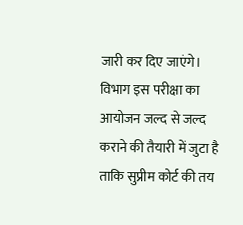जारी कर दिए जाएंगे।
विभाग इस परीक्षा का आयोजन जल्द से जल्द कराने की तैयारी में जुटा है ताकि सुप्रीम कोर्ट की तय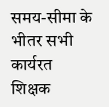समय-सीमा के भीतर सभी कार्यरत शिक्षक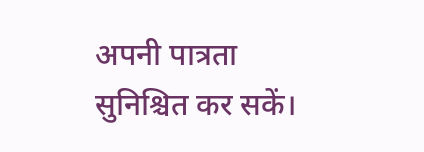अपनी पात्रता सुनिश्चित कर सकें।